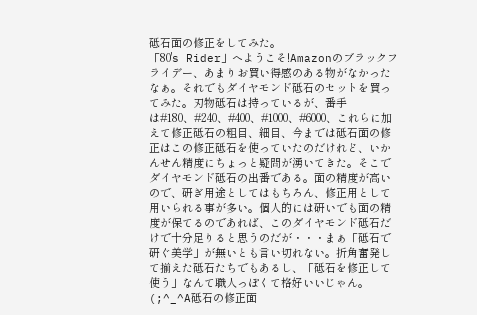砥石面の修正をしてみた。
「80's Rider」へようこそ!Amazonのブラックフライデー、あまりお買い得感のある物がなかったなぁ。それでもダイヤモンド砥石のセットを買ってみた。刃物砥石は持っているが、番手は#180、#240、#400、#1000、#6000、これらに加えて修正砥石の粗目、細目、今までは砥石面の修正はこの修正砥石を使っていたのだけれど、いかんせん精度にちょっと疑問が湧いてきた。そこでダイヤモンド砥石の出番である。面の精度が高いので、研ぎ用途としてはもちろん、修正用として用いられる事が多い。個人的には研いでも面の精度が保てるのであれば、このダイヤモンド砥石だけで十分足りると思うのだが・・・まぁ「砥石で研ぐ美学」が無いとも言い切れない。折角奮発して揃えた砥石たちでもあるし、「砥石を修正して使う」なんて職人っぽくて格好いいじゃん。(;^_^A砥石の修正面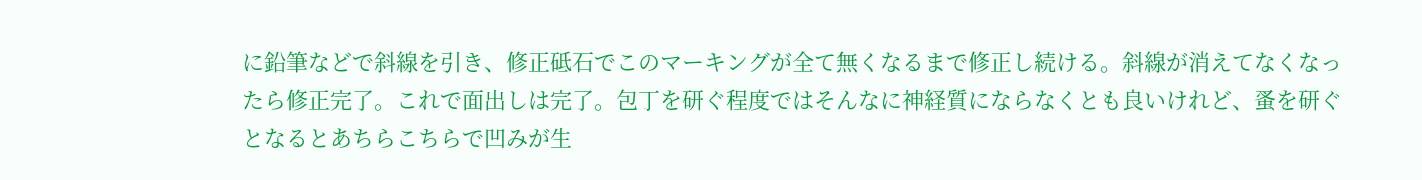に鉛筆などで斜線を引き、修正砥石でこのマーキングが全て無くなるまで修正し続ける。斜線が消えてなくなったら修正完了。これで面出しは完了。包丁を研ぐ程度ではそんなに神経質にならなくとも良いけれど、蚤を研ぐとなるとあちらこちらで凹みが生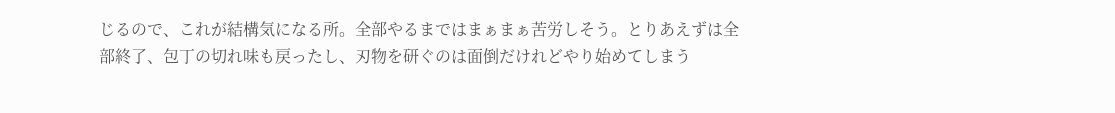じるので、これが結構気になる所。全部やるまではまぁまぁ苦労しそう。とりあえずは全部終了、包丁の切れ味も戻ったし、刃物を研ぐのは面倒だけれどやり始めてしまう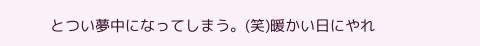とつい夢中になってしまう。(笑)暖かい日にやれ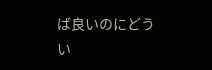ば良いのにどうい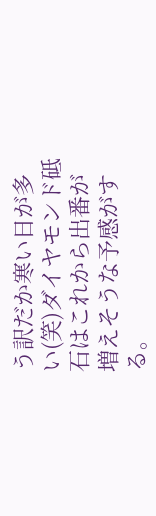う訳だか寒い日が多い(笑)ダイヤモンド砥石はこれから出番が増えそうな予感がする。